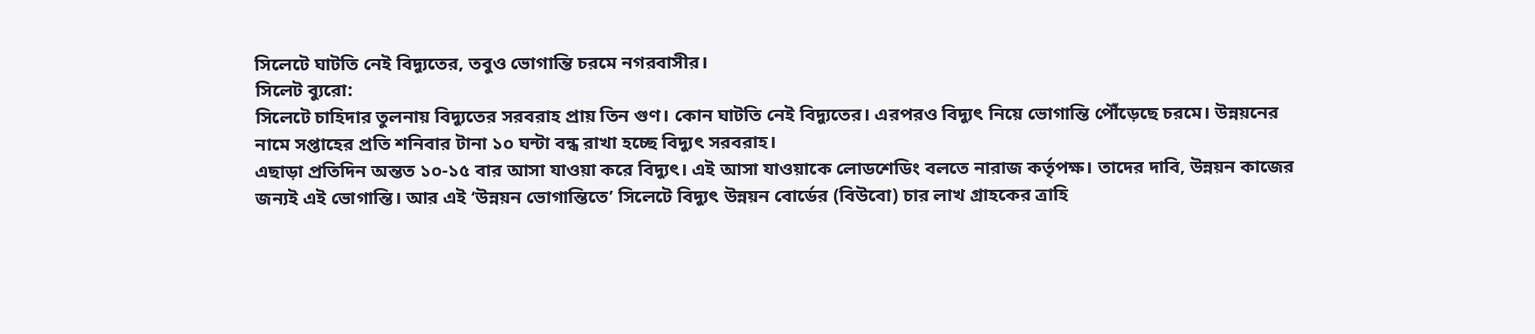সিলেটে ঘাটতি নেই বিদ্যুতের, তবুও ভোগান্তি চরমে নগরবাসীর।
সিলেট ব্যুরো:
সিলেটে চাহিদার তুলনায় বিদ্যুতের সরবরাহ প্রায় তিন গুণ। কোন ঘাটতি নেই বিদ্যুতের। এরপরও বিদ্যুৎ নিয়ে ভোগান্তি পৌঁড়েছে চরমে। উন্নয়নের নামে সপ্তাহের প্রতি শনিবার টানা ১০ ঘন্টা বন্ধ রাখা হচ্ছে বিদ্যুৎ সরবরাহ।
এছাড়া প্রতিদিন অন্তত ১০-১৫ বার আসা যাওয়া করে বিদ্যুৎ। এই আসা যাওয়াকে লোডশেডিং বলতে নারাজ কর্তৃপক্ষ। তাদের দাবি, উন্নয়ন কাজের জন্যই এই ভোগান্তি। আর এই ‘উন্নয়ন ভোগান্তিতে’ সিলেটে বিদ্যুৎ উন্নয়ন বোর্ডের (বিউবো) চার লাখ গ্রাহকের ত্রাহি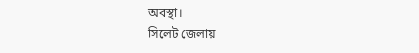অবস্থা।
সিলেট জেলায়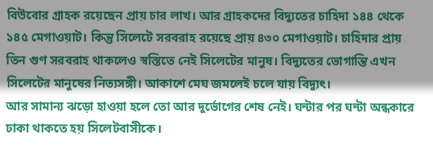বিউবোর গ্রাহক রয়েছেন প্রায় চার লাখ। আর গ্রাহকদের বিদ্যুতের চাহিদা ১৪৪ থেকে ১৪৫ মেগাওয়াট। কিন্তু সিলেটে সরবরাহ রয়েছে প্রায় ৪৩০ মেগাওয়াট। চাহিদার প্রায় তিন গুণ সরবরাহ থাকলেও স্বস্তিতে নেই সিলেটের মানুষ। বিদ্যুতের ভোগান্তি এখন সিলেটের মানুষের নিত্যসঙ্গী। আকাশে মেঘ জমলেই চলে যায় বিদ্যুৎ।
আর সামান্য ঝড়ো হাওয়া হলে তো আর দুর্ভোগের শেষ নেই। ঘন্টার পর ঘন্টা অন্ধকারে ঢাকা থাকতে হয় সিলেটবাসীকে।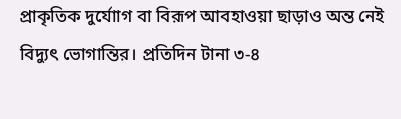প্রাকৃতিক দুর্যোাগ বা বিরূপ আবহাওয়া ছাড়াও অন্ত নেই বিদ্যুৎ ভোগান্তির। প্রতিদিন টানা ৩-৪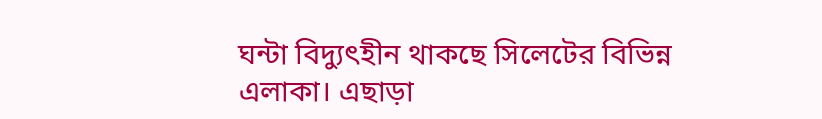ঘন্টা বিদ্যুৎহীন থাকছে সিলেটের বিভিন্ন এলাকা। এছাড়া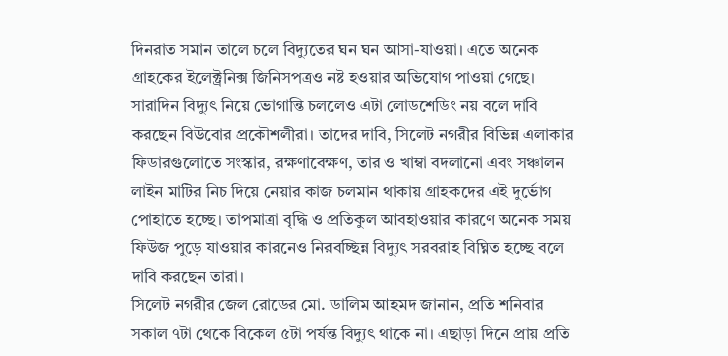দিনরাত সমান তালে চলে বিদ্যুতের ঘন ঘন আসা-যাওয়া। এতে অনেক গ্রাহকের ইলেক্ট্রনিক্স জিনিসপত্রও নষ্ট হওয়ার অভিযোগ পাওয়া গেছে।
সারাদিন বিদ্যুৎ নিয়ে ভোগান্তি চললেও এটা লোডশেডিং নয় বলে দাবি করছেন বিউবোর প্রকৌশলীরা। তাদের দাবি, সিলেট নগরীর বিভিন্ন এলাকার ফিডারগুলোতে সংস্কার, রক্ষণাবেক্ষণ, তার ও খাম্বা বদলানো এবং সঞ্চালন লাইন মাটির নিচ দিয়ে নেয়ার কাজ চলমান থাকায় গ্রাহকদের এই দুর্ভোগ পোহাতে হচ্ছে। তাপমাত্রা বৃদ্ধি ও প্রতিকুল আবহাওয়ার কারণে অনেক সময় ফিউজ পুড়ে যাওয়ার কারনেও নিরবচ্ছিন্ন বিদ্যুৎ সরবরাহ বিঘ্নিত হচ্ছে বলে দাবি করছেন তারা।
সিলেট নগরীর জেল রোডের মো. ডালিম আহমদ জানান, প্রতি শনিবার সকাল ৭টা থেকে বিকেল ৫টা পর্যন্ত বিদ্যুৎ থাকে না। এছাড়া দিনে প্রায় প্রতি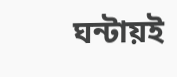ঘন্টায়ই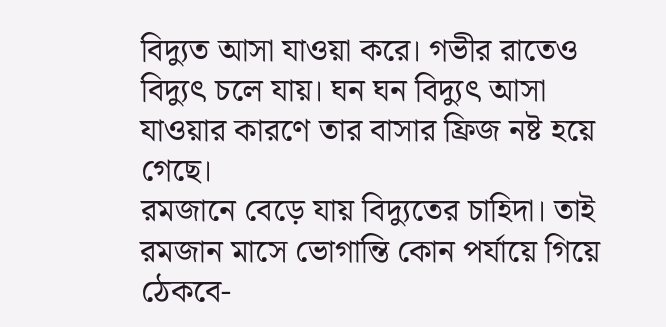বিদ্যুত আসা যাওয়া করে। গভীর রাতেও বিদ্যুৎ চলে যায়। ঘন ঘন বিদ্যুৎ আসা যাওয়ার কারণে তার বাসার ফ্রিজ নষ্ট হয়ে গেছে।
রমজানে বেড়ে যায় বিদ্যুতের চাহিদা। তাই রমজান মাসে ভোগান্তি কোন পর্যায়ে গিয়ে ঠেকবে-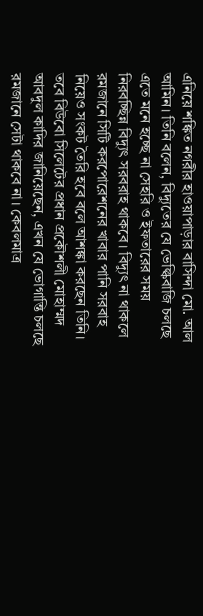এনিয়ে শঙ্কিত নগরীর হাওয়াপাড়ার বাসিন্দা মো. আল আমিন। তিনি বলেন, বিদ্যুতের যে ভেল্কিবাজি চলছে এতে মনে হচ্ছে না সেহরি ও ইফতারের সময় নিরবচ্ছিন্ন বিদ্যুৎ সরবরাহ থাকবে। বিদ্যুৎ না থাকলে রমজানে সিটি করপোরেশনের খাবার পানি সরবাহ নিয়েও সংকট তৈরি হবে বলে আশঙ্কা করছেন তিনি।
তবে বিউবো সিলেটের প্রধান প্রকৌশলী মোহাম্মদ আবদুল কাদির জানিয়েছেন, এখন যে ভোগান্তি চলছে রমজানে সেটা থাকবে না। কেবলমাত্র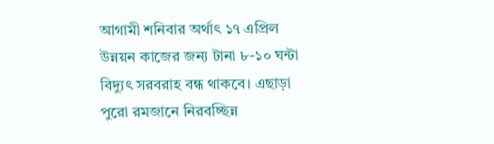আগামী শনিবার অর্থাৎ ১৭ এপ্রিল উন্নয়ন কাজের জন্য টানা ৮-১০ ঘন্টা বিদ্যুৎ সরবরাহ বন্ধ থাকবে। এছাড়া পুরো রমজানে নিরবচ্ছিন্ন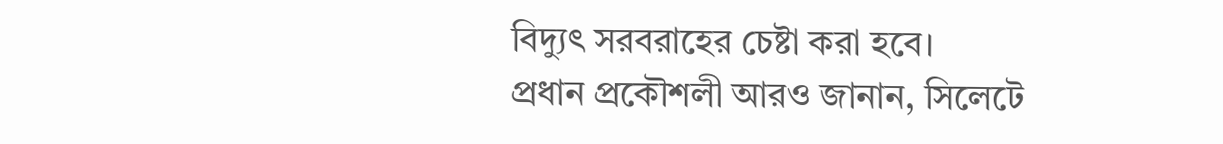বিদ্যুৎ সরবরাহের চেষ্টা করা হবে।
প্রধান প্রকৌশলী আরও জানান, সিলেটে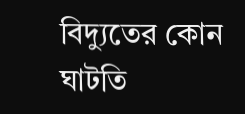বিদ্যুতের কোন ঘাটতি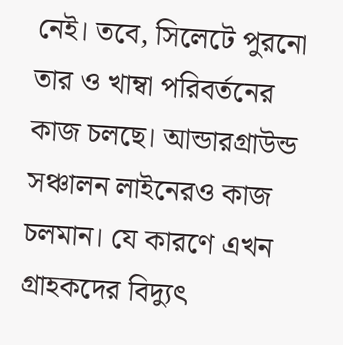নেই। তবে, সিলেটে পুরনো তার ও খাম্বা পরিবর্তনের কাজ চলছে। আন্ডারগ্রাউন্ড সঞ্চালন লাইনেরও কাজ চলমান। যে কারণে এখন গ্রাহকদের বিদ্যুৎ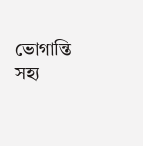ভোগান্তি সহ্য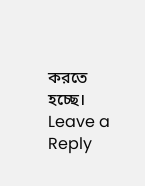করতে হচ্ছে।
Leave a Reply